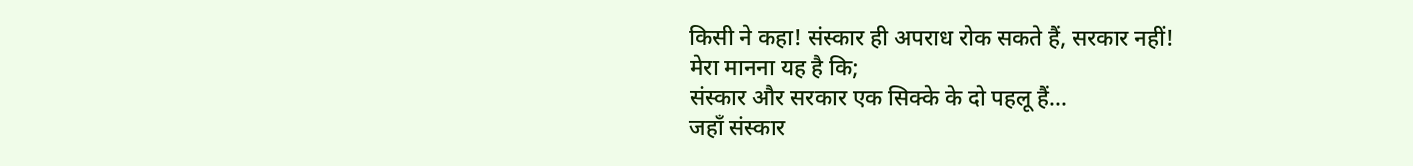किसी ने कहा! संस्कार ही अपराध रोक सकते हैं, सरकार नहीं!
मेरा मानना यह है कि;
संस्कार और सरकार एक सिक्के के दो पहलू हैं...
जहाँ संस्कार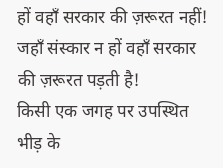हों वहाँ सरकार की ज़रूरत नहीं!
जहाँ संस्कार न हों वहाँ सरकार की ज़रूरत पड़ती है!
किसी एक जगह पर उपस्थित भीड़ के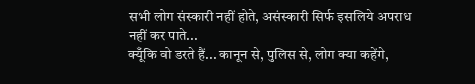सभी लोग संस्कारी नहीं होते, असंस्कारी सिर्फ इसलिये अपराध नहीं कर पाते...
क्यूँकि वो डरते हैं... कानून से, पुलिस से, लोग क्या कहेंगे,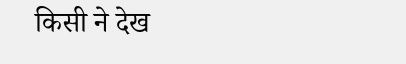किसी ने देख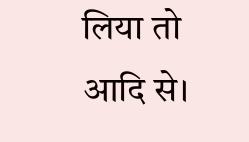लिया तो आदि से।